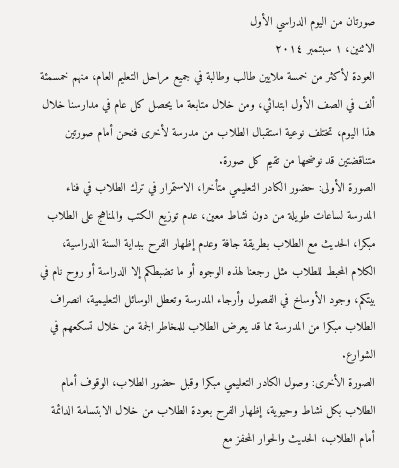صورتان من اليوم الدراسي الأول
الاثنين، ١ سبتمبر ٢٠١٤
العودة لأكثر من خمسة ملايين طالب وطالبة في جميع مراحل التعليم العام، منهم خمسمئة ألف في الصف الأول ابتدائي، ومن خلال متابعة ما يحصل كل عام في مدارسنا خلال هذا اليوم، تختلف نوعية استقبال الطلاب من مدرسة لأخرى فنحن أمام صورتين متناقضتين قد نوضحها من تقيم كل صورة.
الصورة الأولى: حضور الكادر التعليمي متأخرا، الاستمرار في ترك الطلاب في فناء المدرسة لساعات طويلة من دون نشاط معين، عدم توزيع الكتب والمناهج على الطلاب مبكرا، الحديث مع الطلاب بطريقة جافة وعدم إظهار الفرح ببداية السنة الدراسية، الكلام المحبط للطلاب مثل رجعنا لهذه الوجوه أو ما تضبطكم إلا الدراسة أو روح نام في بيتكم، وجود الأوساخ في الفصول وأرجاء المدرسة وتعطل الوسائل التعليمية، انصراف الطلاب مبكرا من المدرسة مما قد يعرض الطلاب للمخاطر الجمة من خلال تسكعهم في الشوارع.
الصورة الأخرى: وصول الكادر التعليمي مبكرا وقبل حضور الطلاب، الوقوف أمام الطلاب بكل نشاط وحيوية، إظهار الفرح بعودة الطلاب من خلال الابتسامة الدائمة أمام الطلاب، الحديث والحوار المحفز مع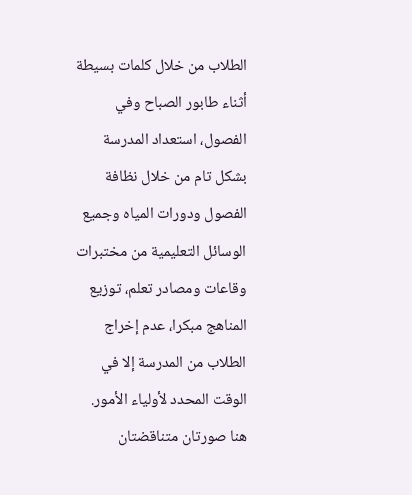الطلاب من خلال كلمات بسيطة أثناء طابور الصباح وفي الفصول، استعداد المدرسة بشكل تام من خلال نظافة الفصول ودورات المياه وجميع الوسائل التعليمية من مختبرات وقاعات ومصادر تعلم، توزيع المناهج مبكرا، عدم إخراج الطلاب من المدرسة إلا في الوقت المحدد لأولياء الأمور.
هنا صورتان متناقضتان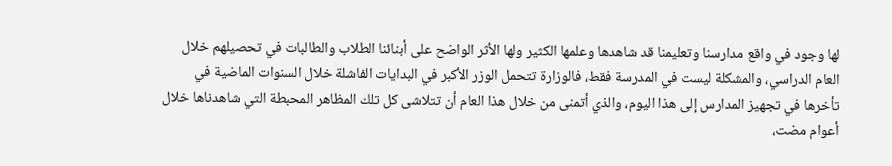لها وجود في واقع مدارسنا وتعليمنا قد شاهدها وعلمها الكثير ولها الأثر الواضح على أبنائنا الطلاب والطالبات في تحصيلهم خلال العام الدراسي، والمشكلة ليست في المدرسة فقط، فالوزارة تتحمل الوزر الأكبر في البدايات الفاشلة خلال السنوات الماضية في تأخرها في تجهيز المدارس إلى هذا اليوم، والذي أتمنى من خلال هذا العام أن تتلاشى كل تلك المظاهر المحبطة التي شاهدناها خلال أعوام مضت،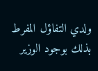ولدي التفاؤل المفرط بذلك بوجود الوزير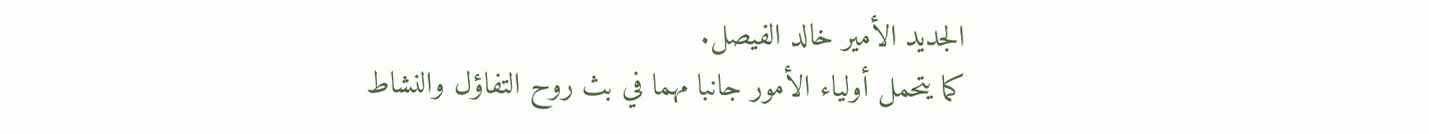الجديد الأمير خالد الفيصل.
كما يتحمل أولياء الأمور جانبا مهما في بث روح التفاؤل والنشاط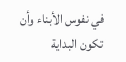في نفوس الأبناء وأن تكون البداية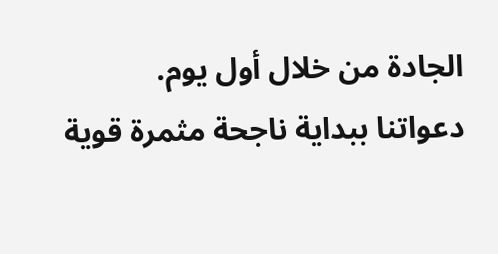الجادة من خلال أول يوم.
دعواتنا ببداية ناجحة مثمرة قوية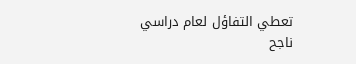تعطي التفاؤل لعام دراسي ناجح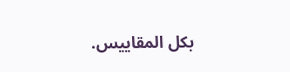بكل المقاييس.